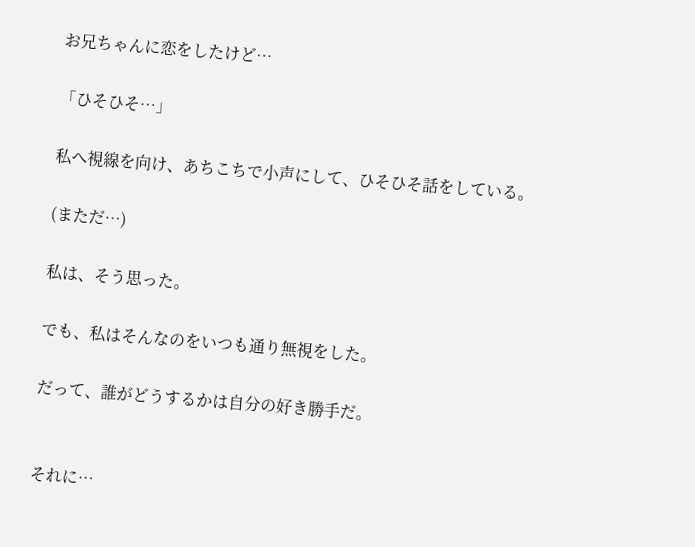お兄ちゃんに恋をしたけど…

「ひそひそ…」

私へ視線を向け、あちこちで小声にして、ひそひそ話をしている。

(まただ…)

私は、そう思った。

でも、私はそんなのをいつも通り無視をした。

だって、誰がどうするかは自分の好き勝手だ。


それに…